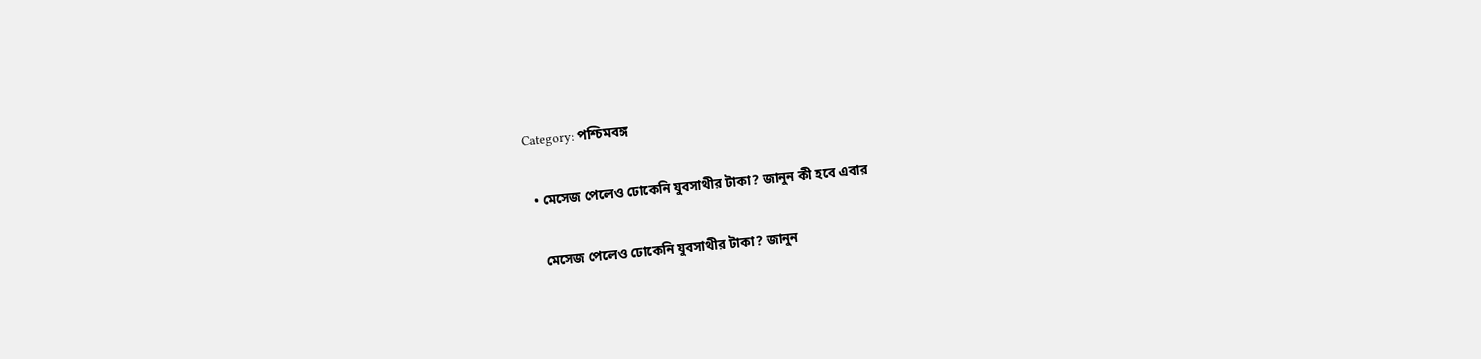Category: পশ্চিমবঙ্গ

  • মেসেজ পেলেও ঢোকেনি যুবসাথীর টাকা? জানুন কী হবে এবার

    মেসেজ পেলেও ঢোকেনি যুবসাথীর টাকা? জানুন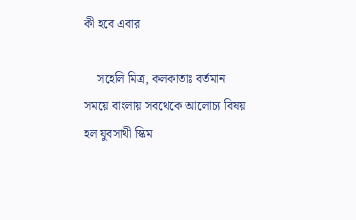কী হবে এবার

    সহেলি মিত্র, কলকাতাঃ বর্তমান সময়ে বাংলায় সবথেকে আলোচ্য বিষয় হল যুবসাথী স্কিম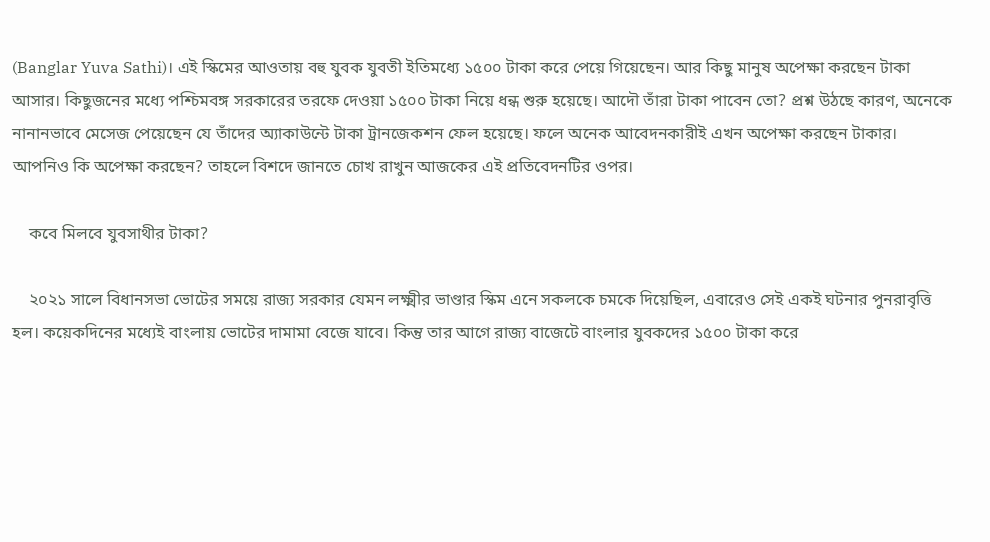(Banglar Yuva Sathi)। এই স্কিমের আওতায় বহু যুবক যুবতী ইতিমধ্যে ১৫০০ টাকা করে পেয়ে গিয়েছেন। আর কিছু মানুষ অপেক্ষা করছেন টাকা আসার। কিছুজনের মধ্যে পশ্চিমবঙ্গ সরকারের তরফে দেওয়া ১৫০০ টাকা নিয়ে ধন্ধ শুরু হয়েছে। আদৌ তাঁরা টাকা পাবেন তো? প্রশ্ন উঠছে কারণ, অনেকে নানানভাবে মেসেজ পেয়েছেন যে তাঁদের অ্যাকাউন্টে টাকা ট্রানজেকশন ফেল হয়েছে। ফলে অনেক আবেদনকারীই এখন অপেক্ষা করছেন টাকার। আপনিও কি অপেক্ষা করছেন? তাহলে বিশদে জানতে চোখ রাখুন আজকের এই প্রতিবেদনটির ওপর।

    কবে মিলবে যুবসাথীর টাকা?

    ২০২১ সালে বিধানসভা ভোটের সময়ে রাজ্য সরকার যেমন লক্ষ্মীর ভাণ্ডার স্কিম এনে সকলকে চমকে দিয়েছিল, এবারেও সেই একই ঘটনার পুনরাবৃত্তি হল। কয়েকদিনের মধ্যেই বাংলায় ভোটের দামামা বেজে যাবে। কিন্তু তার আগে রাজ্য বাজেটে বাংলার যুবকদের ১৫০০ টাকা করে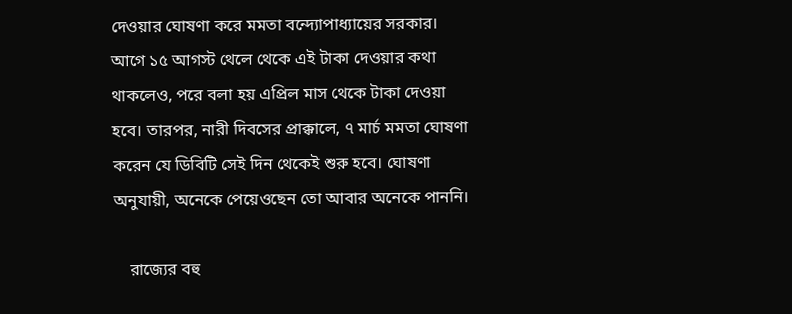দেওয়ার ঘোষণা করে মমতা বন্দ্যোপাধ্যায়ের সরকার। আগে ১৫ আগস্ট থেলে থেকে এই টাকা দেওয়ার কথা থাকলেও, পরে বলা হয় এপ্রিল মাস থেকে টাকা দেওয়া হবে। তারপর, নারী দিবসের প্রাক্কালে, ৭ মার্চ মমতা ঘোষণা করেন যে ডিবিটি সেই দিন থেকেই শুরু হবে। ঘোষণা অনুযায়ী, অনেকে পেয়েওছেন তো আবার অনেকে পাননি।

    রাজ্যের বহু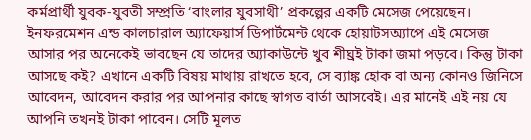কর্মপ্রার্থী যুবক-যুবতী সম্প্রতি ‘বাংলার যুবসাথী’ প্রকল্পের একটি মেসেজ পেয়েছেন। ইনফরমেশন এন্ড কালচারাল অ্যাফেয়ার্স ডিপার্টমেন্ট থেকে হোয়াটসঅ্যাপে এই মেসেজ আসার পর অনেকেই ভাবছেন যে তাদের অ্যাকাউন্টে খুব শীঘ্রই টাকা জমা পড়বে। কিন্তু টাকা আসছে কই? এখানে একটি বিষয় মাথায় রাখতে হবে, সে ব্যাঙ্ক হোক বা অন্য কোনও জিনিসে আবেদন, আবেদন করার পর আপনার কাছে স্বাগত বার্তা আসবেই। এর মানেই এই নয় যে আপনি তখনই টাকা পাবেন। সেটি মূলত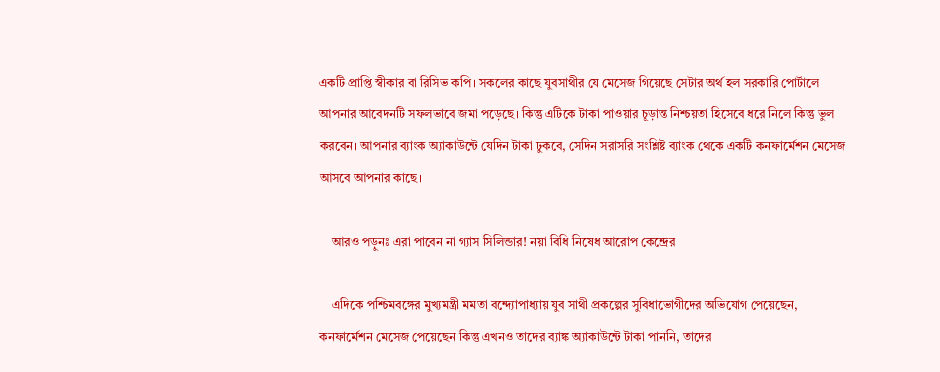একটি প্রাপ্তি স্বীকার বা রিসিভ কপি। সকলের কাছে যুবসাথীর যে মেসেজ গিয়েছে সেটার অর্থ হল সরকারি পোর্টালে আপনার আবেদনটি সফলভাবে জমা পড়েছে। কিন্তু এটিকে টাকা পাওয়ার চূড়ান্ত নিশ্চয়তা হিসেবে ধরে নিলে কিন্তু ভুল করবেন। আপনার ব্যাংক অ্যাকাউন্টে যেদিন টাকা ঢুকবে, সেদিন সরাসরি সংশ্লিষ্ট ব্যাংক থেকে একটি কনফার্মেশন মেসেজ আসবে আপনার কাছে।

    আরও পড়ুনঃ এরা পাবেন না গ্যাস সিলিন্ডার! নয়া বিধি নিষেধ আরোপ কেন্দ্রের

    এদিকে পশ্চিমবঙ্গের মুখ্যমন্ত্রী মমতা বন্দ্যোপাধ্যায় যুব সাথী প্রকল্পের সুবিধাভোগীদের অভিযোগ পেয়েছেন, কনফার্মেশন মেসেজ পেয়েছেন কিন্তু এখনও তাদের ব্যাঙ্ক অ্যাকাউন্টে টাকা পাননি, তাদের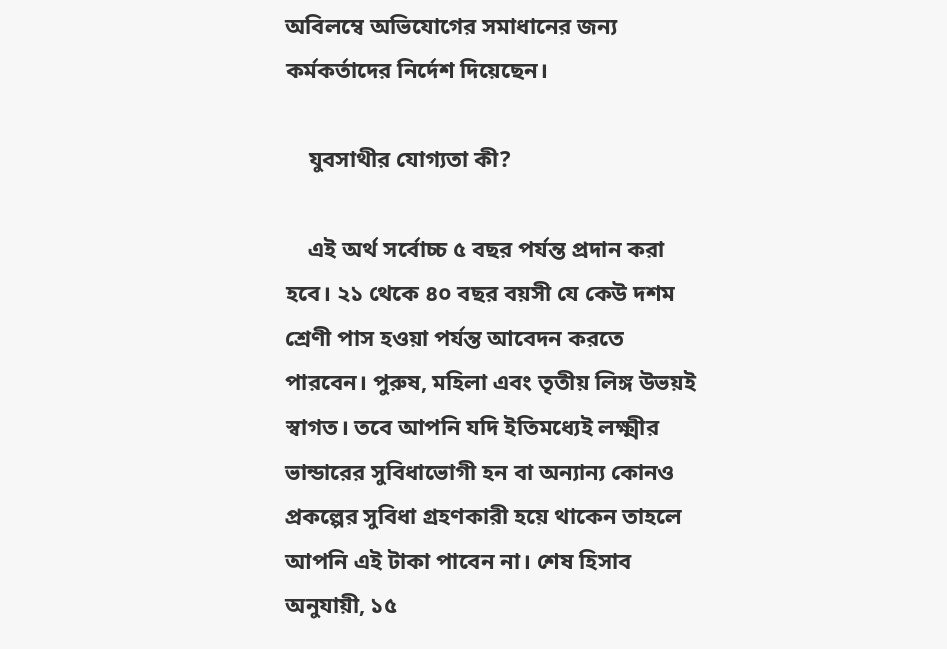অবিলম্বে অভিযোগের সমাধানের জন্য কর্মকর্তাদের নির্দেশ দিয়েছেন।

    যুবসাথীর যোগ্যতা কী?

    এই অর্থ সর্বোচ্চ ৫ বছর পর্যন্ত প্রদান করা হবে। ২১ থেকে ৪০ বছর বয়সী যে কেউ দশম শ্রেণী পাস হওয়া পর্যন্ত আবেদন করতে পারবেন। পুরুষ, মহিলা এবং তৃতীয় লিঙ্গ উভয়ই স্বাগত। তবে আপনি যদি ইতিমধ্যেই লক্ষ্মীর ভান্ডারের সুবিধাভোগী হন বা অন্যান্য কোনও প্রকল্পের সুবিধা গ্রহণকারী হয়ে থাকেন তাহলে আপনি এই টাকা পাবেন না। শেষ হিসাব অনুযায়ী, ১৫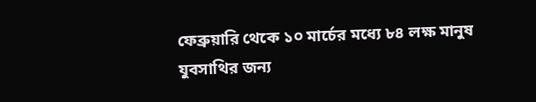ফেব্রুয়ারি থেকে ১০ মার্চের মধ্যে ৮৪ লক্ষ মানুষ যুবসাথির জন্য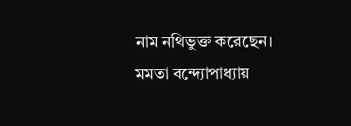নাম নথিভুক্ত করেছেন। মমতা বন্দ্যোপাধ্যায়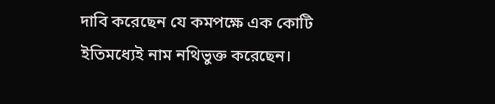দাবি করেছেন যে কমপক্ষে এক কোটি ইতিমধ্যেই নাম নথিভুক্ত করেছেন।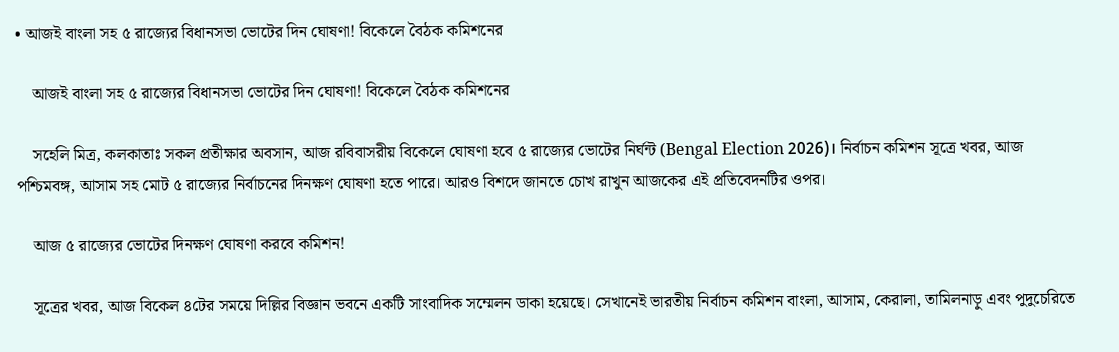• আজই বাংলা সহ ৫ রাজ্যের বিধানসভা ভোটের দিন ঘোষণা! বিকেলে বৈঠক কমিশনের

    আজই বাংলা সহ ৫ রাজ্যের বিধানসভা ভোটের দিন ঘোষণা! বিকেলে বৈঠক কমিশনের

    সহেলি মিত্র, কলকাতাঃ সকল প্রতীক্ষার অবসান, আজ রবিবাসরীয় বিকেলে ঘোষণা হবে ৫ রাজ্যের ভোটের নির্ঘন্ট (Bengal Election 2026)। নির্বাচন কমিশন সূত্রে খবর, আজ পশ্চিমবঙ্গ, আসাম সহ মোট ৫ রাজ্যের নির্বাচনের দিনক্ষণ ঘোষণা হতে পারে। আরও বিশদে জানতে চোখ রাখুন আজকের এই প্রতিবেদনটির ওপর।

    আজ ৫ রাজ্যের ভোটের দিনক্ষণ ঘোষণা করবে কমিশন!

    সূত্রের খবর, আজ বিকেল ৪টের সময়ে দিল্লির বিজ্ঞান ভবনে একটি সাংবাদিক সম্মেলন ডাকা হয়েছে। সেখানেই ভারতীয় নির্বাচন কমিশন বাংলা, আসাম, কেরালা, তামিলনাড়ু এবং পুদুচেরিতে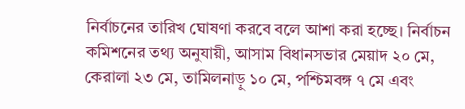নির্বাচনের তারিখ ঘোষণা করবে বলে আশা করা হচ্ছে। নির্বাচন কমিশনের তথ্য অনুযায়ী, আসাম বিধানসভার মেয়াদ ২০ মে, কেরালা ২৩ মে, তামিলনাড়ু ১০ মে, পশ্চিমবঙ্গ ৭ মে এবং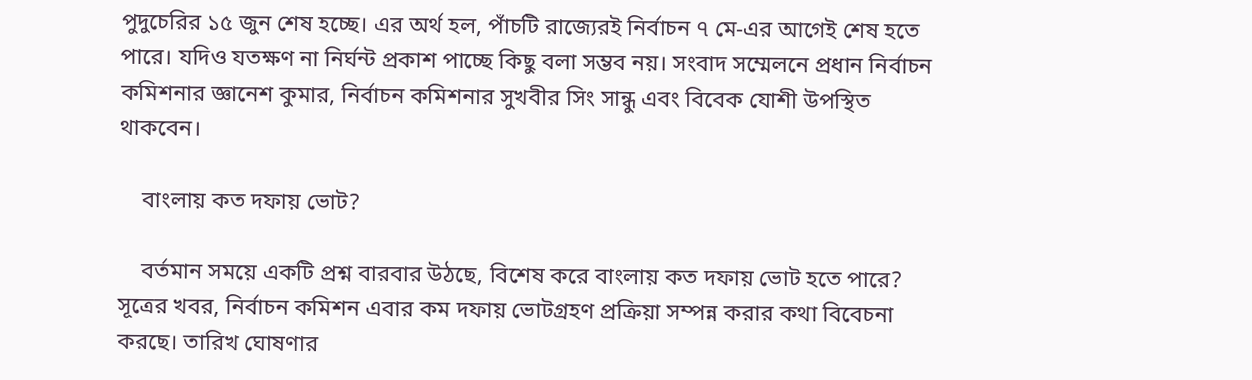পুদুচেরির ১৫ জুন শেষ হচ্ছে। এর অর্থ হল, পাঁচটি রাজ্যেরই নির্বাচন ৭ মে-এর আগেই শেষ হতে পারে। যদিও যতক্ষণ না নির্ঘন্ট প্রকাশ পাচ্ছে কিছু বলা সম্ভব নয়। সংবাদ সম্মেলনে প্রধান নির্বাচন কমিশনার জ্ঞানেশ কুমার, নির্বাচন কমিশনার সুখবীর সিং সান্ধু এবং বিবেক যোশী উপস্থিত থাকবেন।

    বাংলায় কত দফায় ভোট?

    বর্তমান সময়ে একটি প্রশ্ন বারবার উঠছে, বিশেষ করে বাংলায় কত দফায় ভোট হতে পারে? সূত্রের খবর, নির্বাচন কমিশন এবার কম দফায় ভোটগ্রহণ প্রক্রিয়া সম্পন্ন করার কথা বিবেচনা করছে। তারিখ ঘোষণার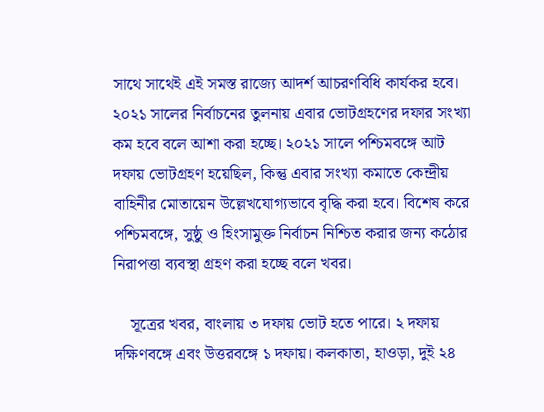সাথে সাথেই এই সমস্ত রাজ্যে আদর্শ আচরণবিধি কার্যকর হবে। ২০২১ সালের নির্বাচনের তুলনায় এবার ভোটগ্রহণের দফার সংখ্যা কম হবে বলে আশা করা হচ্ছে। ২০২১ সালে পশ্চিমবঙ্গে আট দফায় ভোটগ্রহণ হয়েছিল, কিন্তু এবার সংখ্যা কমাতে কেন্দ্রীয় বাহিনীর মোতায়েন উল্লেখযোগ্যভাবে বৃদ্ধি করা হবে। বিশেষ করে পশ্চিমবঙ্গে, সুষ্ঠু ও হিংসামুক্ত নির্বাচন নিশ্চিত করার জন্য কঠোর নিরাপত্তা ব্যবস্থা গ্রহণ করা হচ্ছে বলে খবর।

    সূত্রের খবর, বাংলায় ৩ দফায় ভোট হতে পারে। ২ দফায় দক্ষিণবঙ্গে এবং উত্তরবঙ্গে ১ দফায়। কলকাতা, হাওড়া, দুই ২৪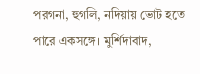পরগনা, হুগলি, নদিয়ায় ভোট হতে পারে একসঙ্গে। মুর্শিদাবাদ,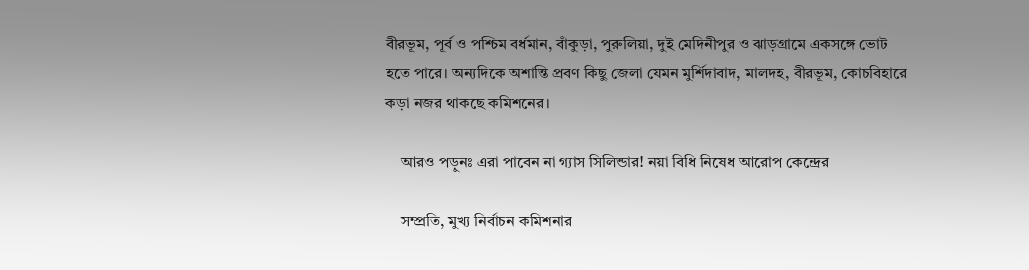বীরভূম, পূর্ব ও পশ্চিম বর্ধমান, বাঁকুড়া, পুরুলিয়া, দুই মেদিনীপুর ও ঝাড়গ্রামে একসঙ্গে ভোট হতে পারে। অন্যদিকে অশান্তি প্রবণ কিছু জেলা যেমন মুর্শিদাবাদ, মালদহ, বীরভূম, কোচবিহারে কড়া নজর থাকছে কমিশনের।

    আরও পড়ুনঃ এরা পাবেন না গ্যাস সিলিন্ডার! নয়া বিধি নিষেধ আরোপ কেন্দ্রের

    সম্প্রতি, মুখ্য নির্বাচন কমিশনার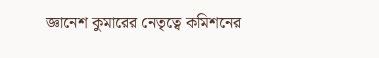জ্ঞানেশ কুমারের নেতৃত্বে কমিশনের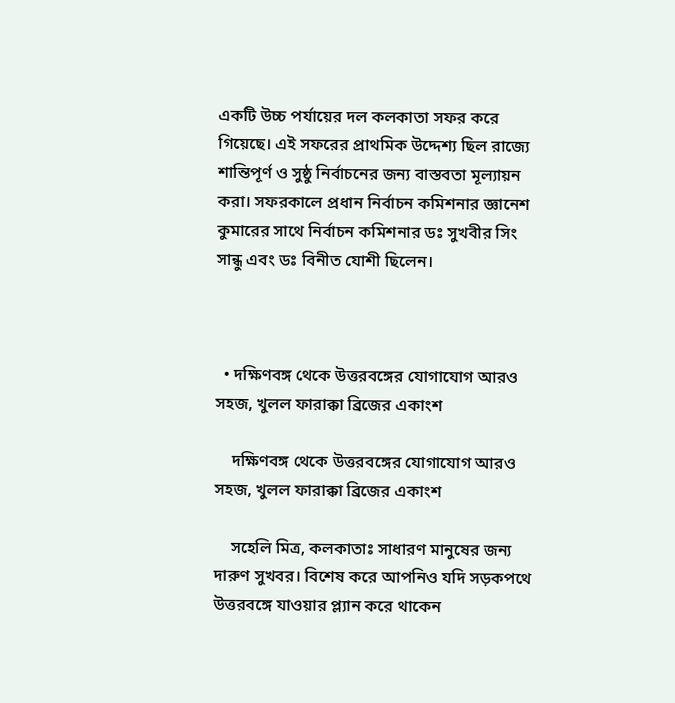একটি উচ্চ পর্যায়ের দল কলকাতা সফর করে গিয়েছে। এই সফরের প্রাথমিক উদ্দেশ্য ছিল রাজ্যে শান্তিপূর্ণ ও সুষ্ঠু নির্বাচনের জন্য বাস্তবতা মূল্যায়ন করা। সফরকালে প্রধান নির্বাচন কমিশনার জ্ঞানেশ কুমারের সাথে নির্বাচন কমিশনার ডঃ সুখবীর সিং সান্ধু এবং ডঃ বিনীত যোশী ছিলেন।



  • দক্ষিণবঙ্গ থেকে উত্তরবঙ্গের যোগাযোগ আরও সহজ, খুলল ফারাক্কা ব্রিজের একাংশ

    দক্ষিণবঙ্গ থেকে উত্তরবঙ্গের যোগাযোগ আরও সহজ, খুলল ফারাক্কা ব্রিজের একাংশ

    সহেলি মিত্র, কলকাতাঃ সাধারণ মানুষের জন্য দারুণ সুখবর। বিশেষ করে আপনিও যদি সড়কপথে উত্তরবঙ্গে যাওয়ার প্ল্যান করে থাকেন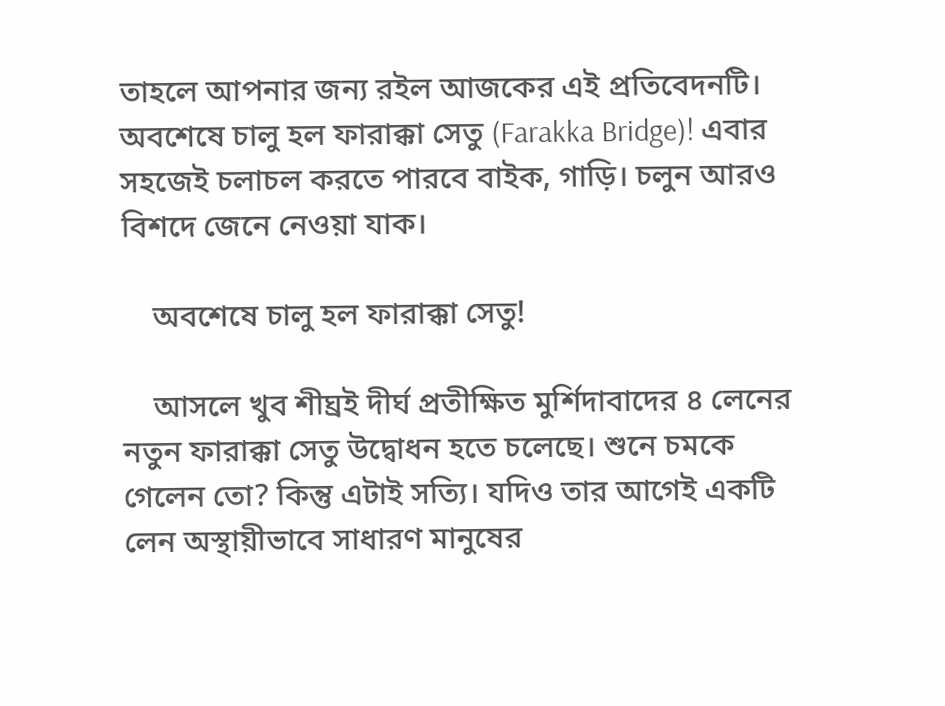তাহলে আপনার জন্য রইল আজকের এই প্রতিবেদনটি। অবশেষে চালু হল ফারাক্কা সেতু (Farakka Bridge)! এবার সহজেই চলাচল করতে পারবে বাইক, গাড়ি। চলুন আরও বিশদে জেনে নেওয়া যাক।

    অবশেষে চালু হল ফারাক্কা সেতু!

    আসলে খুব শীঘ্রই দীর্ঘ প্রতীক্ষিত মুর্শিদাবাদের ৪ লেনের নতুন ফারাক্কা সেতু উদ্বোধন হতে চলেছে। শুনে চমকে গেলেন তো? কিন্তু এটাই সত্যি। যদিও তার আগেই একটি লেন অস্থায়ীভাবে সাধারণ মানুষের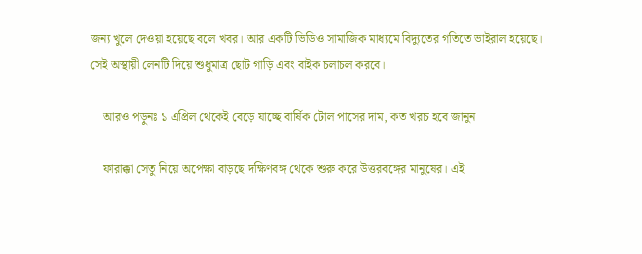জন্য খুলে দেওয়া হয়েছে বলে খবর। আর একটি ভিডিও সামাজিক মাধ্যমে বিদ্যুতের গতিতে ভাইরাল হয়েছে। সেই অস্থায়ী লেনটি দিয়ে শুধুমাত্র ছোট গাড়ি এবং বাইক চলাচল করবে।

    আরও পড়ুনঃ ১ এপ্রিল থেকেই বেড়ে যাচ্ছে বার্ষিক টোল পাসের দাম, কত খরচ হবে জানুন

    ফারাক্কা সেতু নিয়ে অপেক্ষা বাড়ছে দক্ষিণবঙ্গ থেকে শুরু করে উত্তরবঙ্গের মানুষের। এই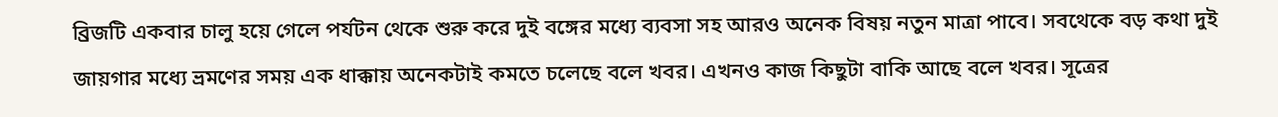ব্রিজটি একবার চালু হয়ে গেলে পর্যটন থেকে শুরু করে দুই বঙ্গের মধ্যে ব্যবসা সহ আরও অনেক বিষয় নতুন মাত্রা পাবে। সবথেকে বড় কথা দুই জায়গার মধ্যে ভ্রমণের সময় এক ধাক্কায় অনেকটাই কমতে চলেছে বলে খবর। এখনও কাজ কিছুটা বাকি আছে বলে খবর। সূত্রের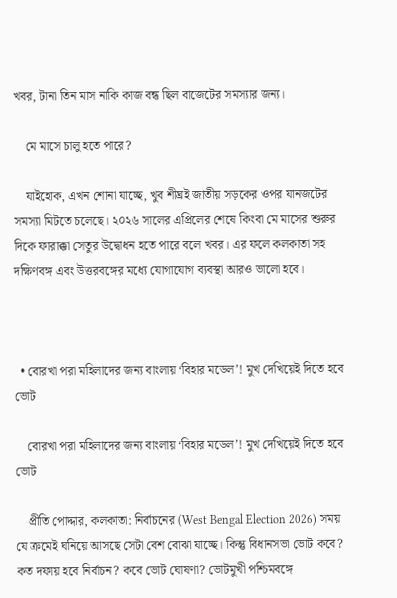খবর, টানা তিন মাস নাকি কাজ বন্ধ ছিল বাজেটের সমস্যার জন্য।

    মে মাসে চালু হতে পারে?

    যাইহোক, এখন শোনা যাচ্ছে, খুব শীঘ্রই জাতীয় সড়কের ওপর যানজটের সমস্যা মিটতে চলেছে। ২০২৬ সালের এপ্রিলের শেষে কিংবা মে মাসের শুরুর দিকে ফারাক্কা সেতুর উদ্বোধন হতে পারে বলে খবর। এর ফলে কলকাতা সহ দক্ষিণবঙ্গ এবং উত্তরবঙ্গের মধ্যে যোগাযোগ ব্যবস্থা আরও ভালো হবে।



  • বোরখা পরা মহিলাদের জন্য বাংলায় ‘বিহার মডেল’! মুখ দেখিয়েই দিতে হবে ভোট

    বোরখা পরা মহিলাদের জন্য বাংলায় ‘বিহার মডেল’! মুখ দেখিয়েই দিতে হবে ভোট

    প্রীতি পোদ্দার, কলকাতা: নির্বাচনের (West Bengal Election 2026) সময় যে ক্রমেই ঘনিয়ে আসছে সেটা বেশ বোঝা যাচ্ছে। কিন্তু বিধানসভা ভোট কবে? কত দফায় হবে নির্বাচন? কবে ভোট ঘোষণা? ভোটমুখী পশ্চিমবঙ্গে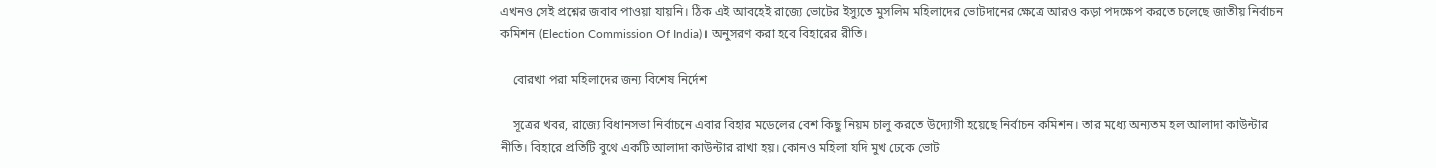এখনও সেই প্রশ্নের জবাব পাওয়া যায়নি। ঠিক এই আবহেই রাজ্যে ভোটের ইস্যুতে মুসলিম মহিলাদের ভোটদানের ক্ষেত্রে আরও কড়া পদক্ষেপ করতে চলেছে জাতীয় নির্বাচন কমিশন (Election Commission Of India)। অনুসরণ করা হবে বিহারের রীতি।

    বোরখা পরা মহিলাদের জন্য বিশেষ নির্দেশ

    সূত্রের খবর, রাজ্যে বিধানসভা নির্বাচনে এবার বিহার মডেলের বেশ কিছু নিয়ম চালু করতে উদ্যোগী হয়েছে নির্বাচন কমিশন। তার মধ্যে অন্যতম হল আলাদা কাউন্টার নীতি। বিহারে প্রতিটি বুথে একটি আলাদা কাউন্টার রাখা হয়। কোনও মহিলা যদি মুখ ঢেকে ভোট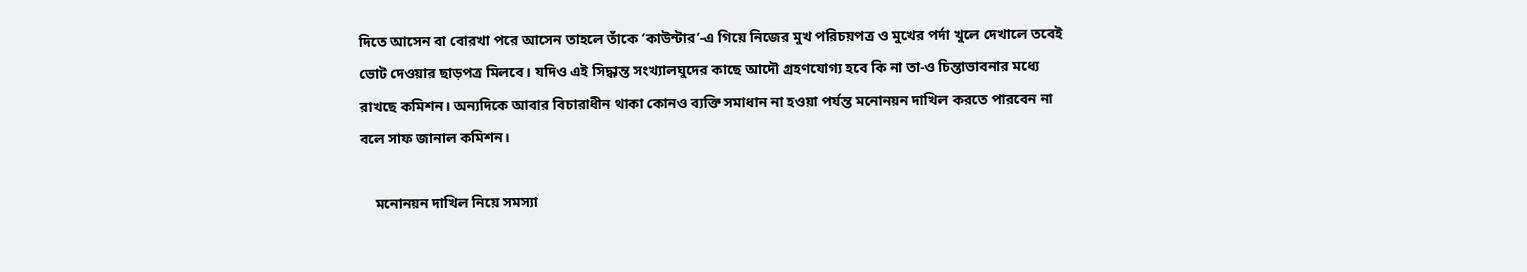দিতে আসেন বা বোরখা পরে আসেন তাহলে তাঁকে ‘কাউন্টার’-এ গিয়ে নিজের মুখ পরিচয়পত্র ও মুখের পর্দা খুলে দেখালে তবেই ভোট দেওয়ার ছাড়পত্র মিলবে। যদিও এই সিদ্ধান্ত সংখ্যালঘুদের কাছে আদৌ গ্রহণযোগ্য হবে কি না তা-ও চিন্তাভাবনার মধ্যে রাখছে কমিশন। অন্যদিকে আবার বিচারাধীন থাকা কোনও ব্যক্তি সমাধান না হওয়া পর্যন্ত মনোনয়ন দাখিল করতে পারবেন না বলে সাফ জানাল কমিশন।

    মনোনয়ন দাখিল নিয়ে সমস্যা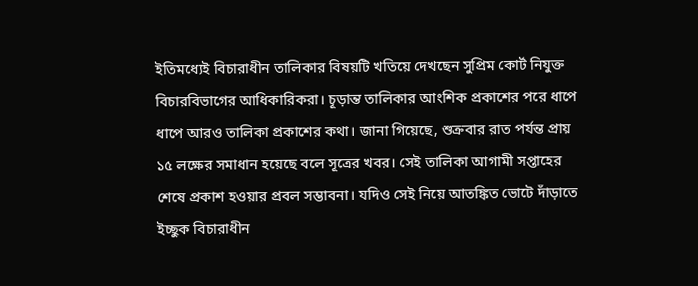ইতিমধ্যেই বিচারাধীন তালিকার বিষয়টি খতিয়ে দেখছেন সুপ্রিম কোর্ট নিযুক্ত বিচারবিভাগের আধিকারিকরা। চূড়ান্ত তালিকার আংশিক প্রকাশের পরে ধাপে ধাপে আরও তালিকা প্রকাশের কথা। জানা গিয়েছে, শুক্রবার রাত পর্যন্ত প্রায় ১৫ লক্ষের সমাধান হয়েছে বলে সূত্রের খবর। সেই তালিকা আগামী সপ্তাহের শেষে প্রকাশ হওয়ার প্রবল সম্ভাবনা। যদিও সেই নিয়ে আতঙ্কিত ভোটে দাঁড়াতে ইচ্ছুক বিচারাধীন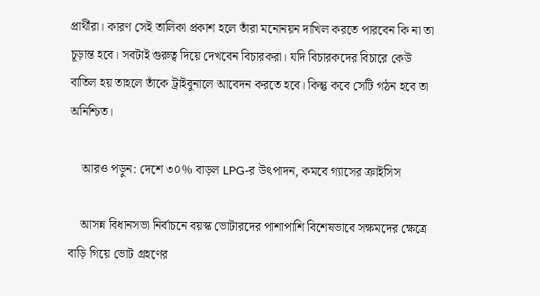প্রার্থীরা। কারণ সেই তালিকা প্রকাশ হলে তাঁরা মনোনয়ন দাখিল করতে পারবেন কি না তা চূড়ান্ত হবে। সবটাই গুরুত্ব দিয়ে দেখবেন বিচারকরা। যদি বিচারকদের বিচারে কেউ বাতিল হয় তাহলে তাঁকে ট্রাইবুনালে আবেদন করতে হবে। কিন্তু কবে সেটি গঠন হবে তা অনিশ্চিত।

    আরও পড়ুন: দেশে ৩০% বাড়ল LPG-র উৎপাদন, কমবে গ্যাসের ক্রাইসিস

    আসন্ন বিধানসভা নির্বাচনে বয়স্ক ভোটারদের পাশাপাশি বিশেষভাবে সক্ষমদের ক্ষেত্রে বাড়ি গিয়ে ভোট গ্রহণের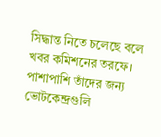সিদ্ধান্ত নিতে চলেছে বলে খবর কমিশনের তরফে। পাশাপাশি তাঁদের জন্য ভোটকেন্দ্রগুলি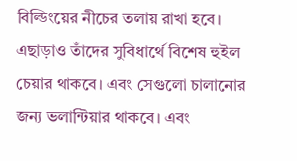বিল্ডিংয়ের নীচের তলায় রাখা হবে। এছাড়াও তাঁদের সুবিধার্থে বিশেষ হুইল চেয়ার থাকবে। এবং সেগুলো চালানোর জন্য ভলান্টিয়ার থাকবে। এবং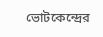ভোটকেন্দ্রের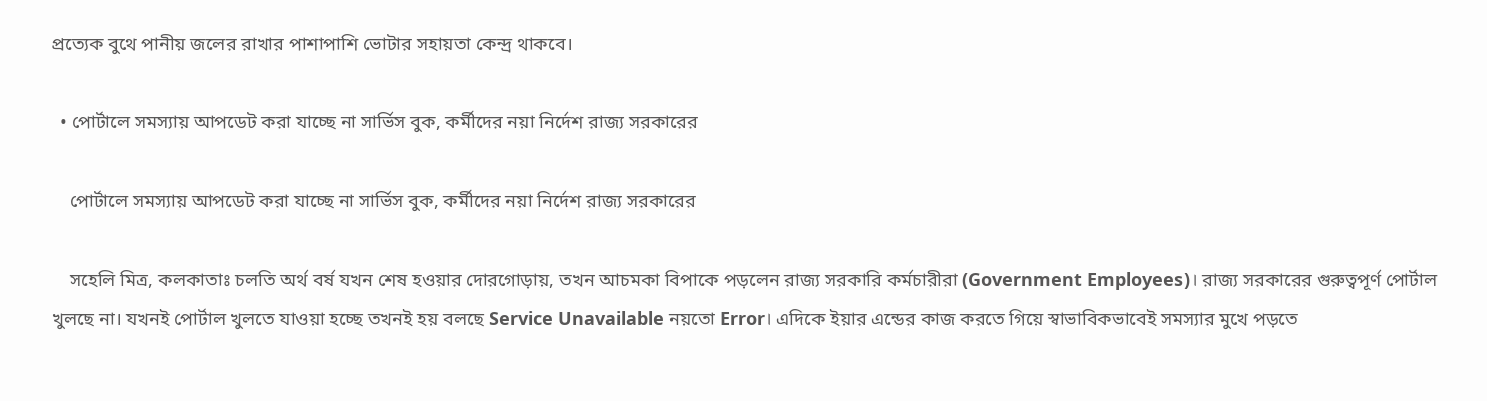প্রত্যেক বুথে পানীয় জলের রাখার পাশাপাশি ভোটার সহায়তা কেন্দ্র থাকবে।

  • পোর্টালে সমস্যায় আপডেট করা যাচ্ছে না সার্ভিস বুক, কর্মীদের নয়া নির্দেশ রাজ্য সরকারের

    পোর্টালে সমস্যায় আপডেট করা যাচ্ছে না সার্ভিস বুক, কর্মীদের নয়া নির্দেশ রাজ্য সরকারের

    সহেলি মিত্র, কলকাতাঃ চলতি অর্থ বর্ষ যখন শেষ হওয়ার দোরগোড়ায়, তখন আচমকা বিপাকে পড়লেন রাজ্য সরকারি কর্মচারীরা (Government Employees)। রাজ্য সরকারের গুরুত্বপূর্ণ পোর্টাল খুলছে না। যখনই পোর্টাল খুলতে যাওয়া হচ্ছে তখনই হয় বলছে Service Unavailable নয়তো Error। এদিকে ইয়ার এন্ডের কাজ করতে গিয়ে স্বাভাবিকভাবেই সমস্যার মুখে পড়তে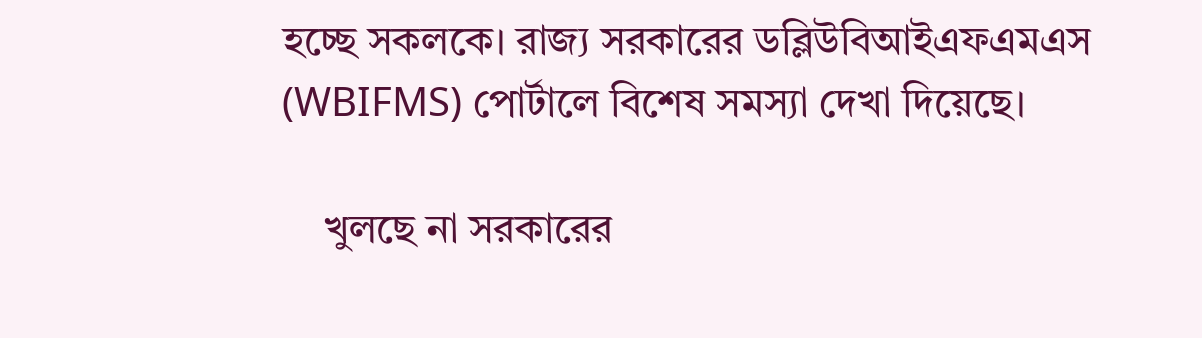হচ্ছে সকলকে। রাজ্য সরকারের ডব্লিউবিআইএফএমএস (WBIFMS) পোর্টালে বিশেষ সমস্যা দেখা দিয়েছে।

    খুলছে না সরকারের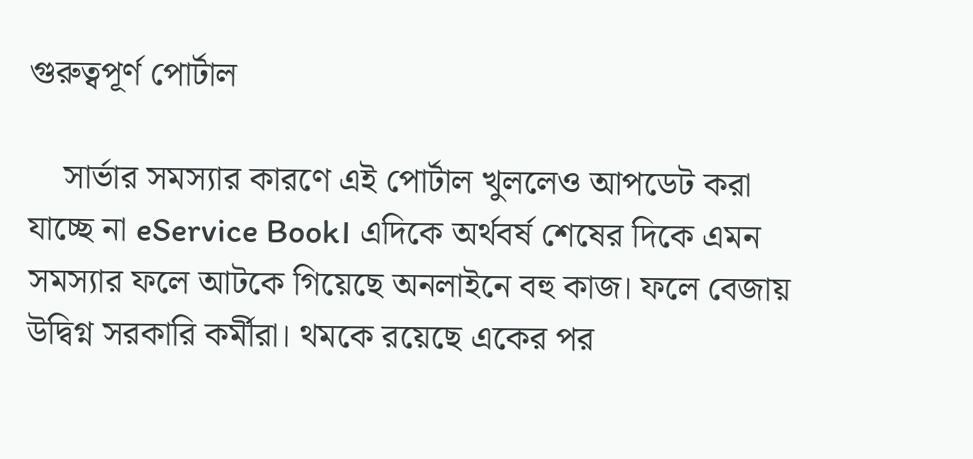গুরুত্বপূর্ণ পোর্টাল

    সার্ভার সমস্যার কারণে এই পোর্টাল খুললেও আপডেট করা যাচ্ছে না eService Book। এদিকে অর্থবর্ষ শেষের দিকে এমন সমস্যার ফলে আটকে গিয়েছে অনলাইনে বহু কাজ। ফলে বেজায় উদ্বিগ্ন সরকারি কর্মীরা। থমকে রয়েছে একের পর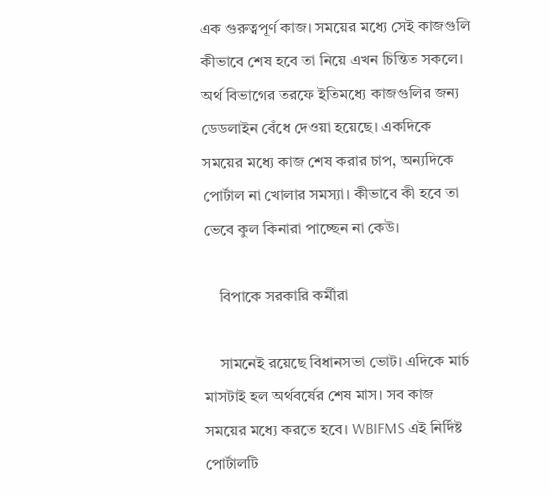এক গুরুত্বপূর্ণ কাজ। সময়ের মধ্যে সেই কাজগুলি কীভাবে শেষ হবে তা নিয়ে এখন চিন্তিত সকলে। অর্থ বিভাগের তরফে ইতিমধ্যে কাজগুলির জন্য ডেডলাইন বেঁধে দেওয়া হয়েছে। একদিকে সময়ের মধ্যে কাজ শেষ করার চাপ, অন্যদিকে পোর্টাল না খোলার সমস্যা। কীভাবে কী হবে তা ভেবে কুল কিনারা পাচ্ছেন না কেউ।

    বিপাকে সরকারি কর্মীরা

    সামনেই রয়েছে বিধানসভা ভোট। এদিকে মার্চ মাসটাই হল অর্থবর্ষের শেষ মাস। সব কাজ সময়ের মধ্যে করতে হবে। WBIFMS এই নির্দিষ্ট পোর্টালটি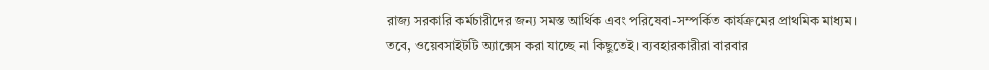রাজ্য সরকারি কর্মচারীদের জন্য সমস্ত আর্থিক এবং পরিষেবা-সম্পর্কিত কার্যক্রমের প্রাথমিক মাধ্যম। তবে, ওয়েবসাইটটি অ্যাক্সেস করা যাচ্ছে না কিছুতেই। ব্যবহারকারীরা বারবার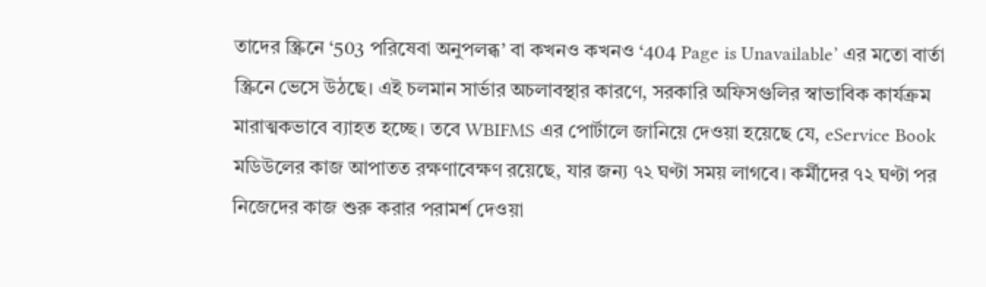তাদের স্ক্রিনে ‘503 পরিষেবা অনুপলব্ধ’ বা কখনও কখনও ‘404 Page is Unavailable’ এর মতো বার্তা স্ক্রিনে ভেসে উঠছে। এই চলমান সার্ভার অচলাবস্থার কারণে, সরকারি অফিসগুলির স্বাভাবিক কার্যক্রম মারাত্মকভাবে ব্যাহত হচ্ছে। তবে WBIFMS এর পোর্টালে জানিয়ে দেওয়া হয়েছে যে, eService Book মডিউলের কাজ আপাতত রক্ষণাবেক্ষণ রয়েছে, যার জন্য ৭২ ঘণ্টা সময় লাগবে। কর্মীদের ৭২ ঘণ্টা পর নিজেদের কাজ শুরু করার পরামর্শ দেওয়া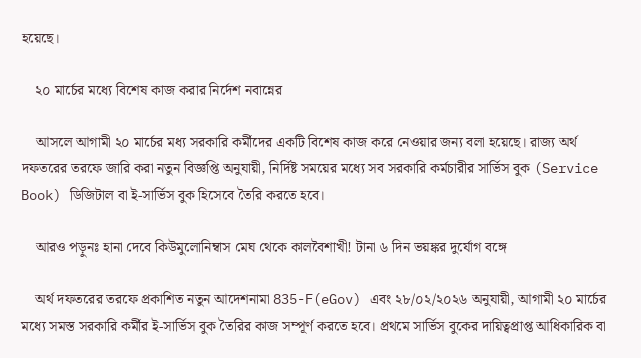হয়েছে।

    ২০ মার্চের মধ্যে বিশেষ কাজ করার নির্দেশ নবান্নের

    আসলে আগামী ২০ মার্চের মধ্য সরকারি কর্মীদের একটি বিশেষ কাজ করে নেওয়ার জন্য বলা হয়েছে। রাজ্য অর্থ দফতরের তরফে জারি করা নতুন বিজ্ঞপ্তি অনুযায়ী, নির্দিষ্ট সময়ের মধ্যে সব সরকারি কর্মচারীর সার্ভিস বুক (Service Book) ডিজিটাল বা ই-সার্ভিস বুক হিসেবে তৈরি করতে হবে।

    আরও পড়ুনঃ হানা দেবে কিউমুলোনিম্বাস মেঘ থেকে কালবৈশাখী! টানা ৬ দিন ভয়ঙ্কর দুর্যোগ বঙ্গে

    অর্থ দফতরের তরফে প্রকাশিত নতুন আদেশনামা 835-F(eGov) এবং ২৮/০২/২০২৬ অনুযায়ী, আগামী ২০ মার্চের মধ্যে সমস্ত সরকারি কর্মীর ই-সার্ভিস বুক তৈরির কাজ সম্পূর্ণ করতে হবে। প্রথমে সার্ভিস বুকের দায়িত্বপ্রাপ্ত আধিকারিক বা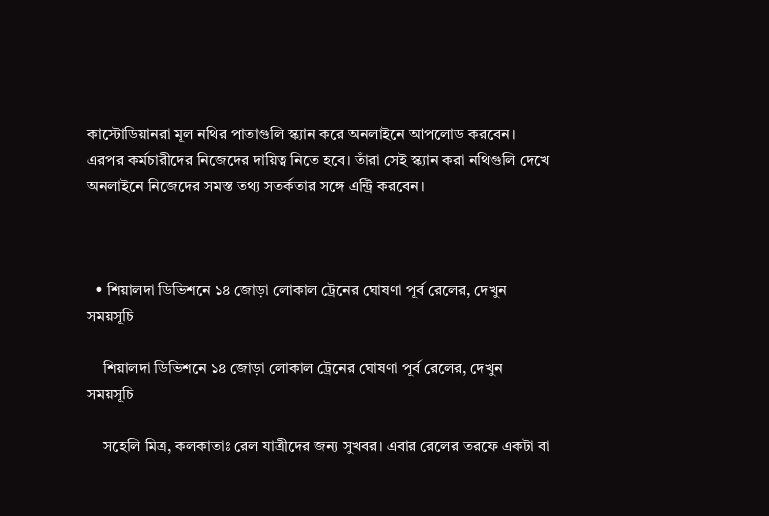কাস্টোডিয়ানরা মূল নথির পাতাগুলি স্ক্যান করে অনলাইনে আপলোড করবেন। এরপর কর্মচারীদের নিজেদের দায়িত্ব নিতে হবে। তাঁরা সেই স্ক্যান করা নথিগুলি দেখে অনলাইনে নিজেদের সমস্ত তথ্য সতর্কতার সঙ্গে এন্ট্রি করবেন।



  • শিয়ালদা ডিভিশনে ১৪ জোড়া লোকাল ট্রেনের ঘোষণা পূর্ব রেলের, দেখুন সময়সূচি

    শিয়ালদা ডিভিশনে ১৪ জোড়া লোকাল ট্রেনের ঘোষণা পূর্ব রেলের, দেখুন সময়সূচি

    সহেলি মিত্র, কলকাতাঃ রেল যাত্রীদের জন্য সুখবর। এবার রেলের তরফে একটা বা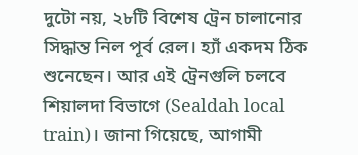দুটো নয়, ২৮টি বিশেষ ট্রেন চালানোর সিদ্ধান্ত নিল পূর্ব রেল। হ্যাঁ একদম ঠিক শুনেছেন। আর এই ট্রেনগুলি চলবে শিয়ালদা বিভাগে (Sealdah local train)। জানা গিয়েছে, আগামী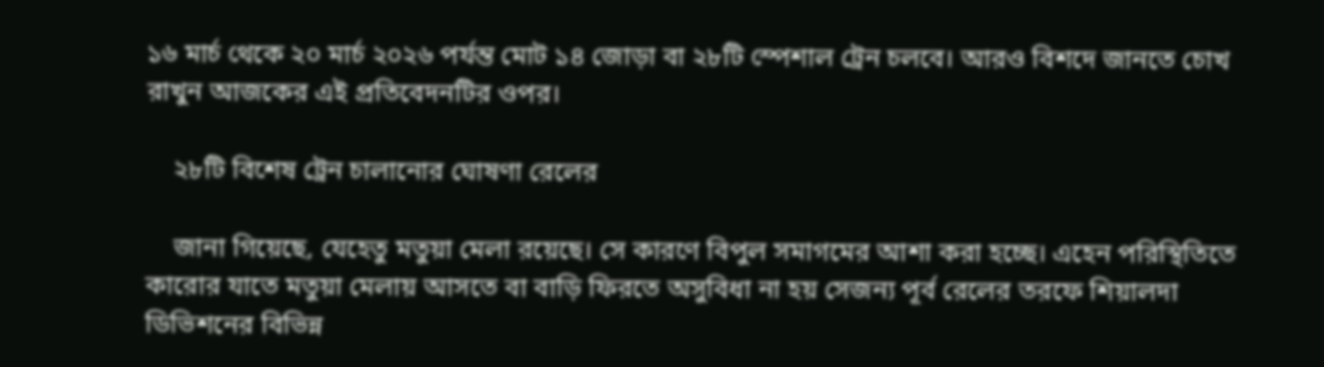১৬ মার্চ থেকে ২০ মার্চ ২০২৬ পর্যন্ত মোট ১৪ জোড়া বা ২৮টি স্পেশাল ট্রেন চলবে। আরও বিশদে জানতে চোখ রাখুন আজকের এই প্রতিবেদনটির ওপর।

    ২৮টি বিশেষ ট্রেন চালানোর ঘোষণা রেলের

    জানা গিয়েছে, যেহেতু মতুয়া মেলা রয়েছে। সে কারণে বিপুল সমাগমের আশা করা হচ্ছে। এহেন পরিস্থিতিতে কারোর যাতে মতুয়া মেলায় আসতে বা বাড়ি ফিরতে অসুবিধা না হয় সেজন্য পূর্ব রেলের তরফে শিয়ালদা ডিভিশনের বিভিন্ন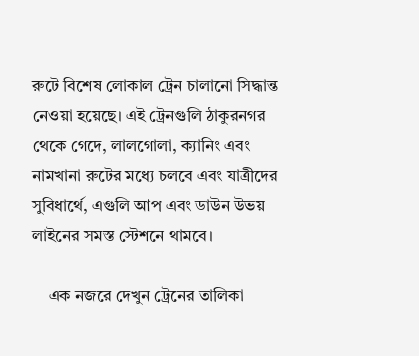রুটে বিশেষ লোকাল ট্রেন চালানো সিদ্ধান্ত নেওয়া হয়েছে। এই ট্রেনগুলি ঠাকুরনগর থেকে গেদে, লালগোলা, ক্যানিং এবং নামখানা রুটের মধ্যে চলবে এবং যাত্রীদের সুবিধার্থে, এগুলি আপ এবং ডাউন উভয় লাইনের সমস্ত স্টেশনে থামবে।

    এক নজরে দেখুন ট্রেনের তালিকা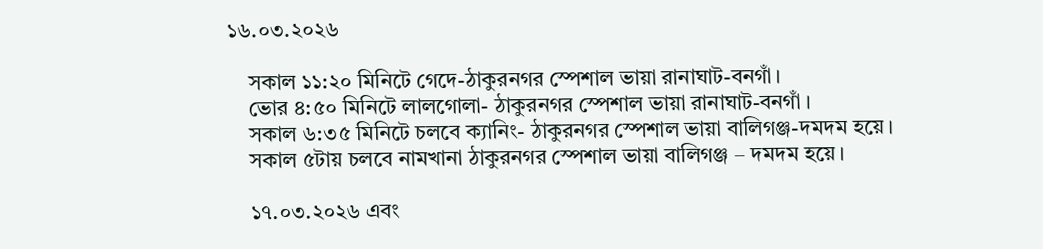১৬.০৩.২০২৬

    সকাল ১১:২০ মিনিটে গেদে-ঠাকুরনগর স্পেশাল ভায়া রানাঘাট-বনগাঁ।
    ভোর ৪:৫০ মিনিটে লালগোলা- ঠাকুরনগর স্পেশাল ভায়া রানাঘাট-বনগাঁ ।
    সকাল ৬:৩৫ মিনিটে চলবে ক্যানিং- ঠাকুরনগর স্পেশাল ভায়া বালিগঞ্জ-দমদম হয়ে।
    সকাল ৫টায় চলবে নামখানা ঠাকুরনগর স্পেশাল ভায়া বালিগঞ্জ – দমদম হয়ে।

    ১৭.০৩.২০২৬ এবং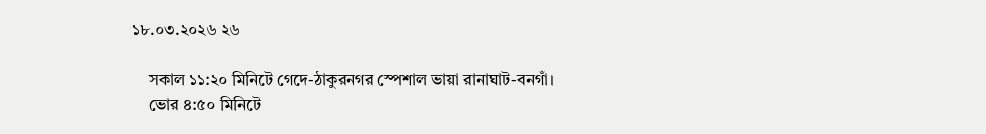১৮.০৩.২০২৬ ২৬

    সকাল ১১:২০ মিনিটে গেদে-ঠাকুরনগর স্পেশাল ভায়া রানাঘাট-বনগাঁ।
    ভোর ৪:৫০ মিনিটে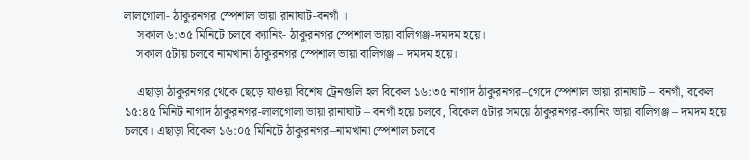লালগোলা- ঠাকুরনগর স্পেশাল ভায়া রানাঘাট-বনগাঁ ।
    সকাল ৬:৩৫ মিনিটে চলবে ক্যানিং- ঠাকুরনগর স্পেশাল ভায়া বালিগঞ্জ-দমদম হয়ে।
    সকাল ৫টায় চলবে নামখানা ঠাকুরনগর স্পেশাল ভায়া বালিগঞ্জ – দমদম হয়ে।

    এছাড়া ঠাকুরনগর থেকে ছেড়ে যাওয়া বিশেষ ট্রেনগুলি হল বিকেল ১৬:৩৫ নাগাদ ঠাকুরনগর–গেদে স্পেশাল ভায়া রানাঘাট – বনগাঁ, বকেল ১৫:৪৫ মিনিট নাগাদ ঠাকুরনগর-লালগোলা ভায়া রানাঘাট – বনগাঁ হয়ে চলবে, বিকেল ৫টার সময়ে ঠাকুরনগর-ক্যানিং ভায়া বালিগঞ্জ – দমদম হয়ে চলবে। এছাড়া বিকেল ১৬:০৫ মিনিটে ঠাকুরনগর–নামখানা স্পেশাল চলবে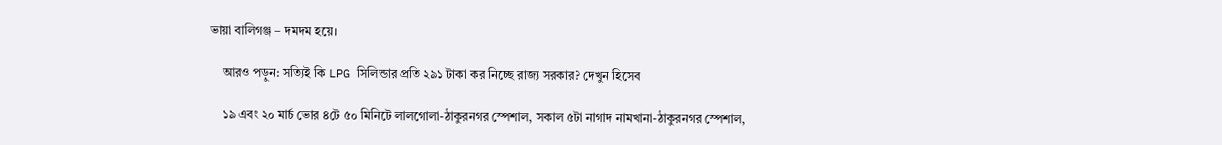ভায়া বালিগঞ্জ – দমদম হয়ে।

    আরও পড়ুন: সত্যিই কি LPG সিলিন্ডার প্রতি ২৯১ টাকা কর নিচ্ছে রাজ্য সরকার? দেখুন হিসেব

    ১৯ এবং ২০ মার্চ ভোর ৪টে ৫০ মিনিটে লালগোলা-ঠাকুরনগর স্পেশাল, সকাল ৫টা নাগাদ নামখানা-ঠাকুরনগর স্পেশাল,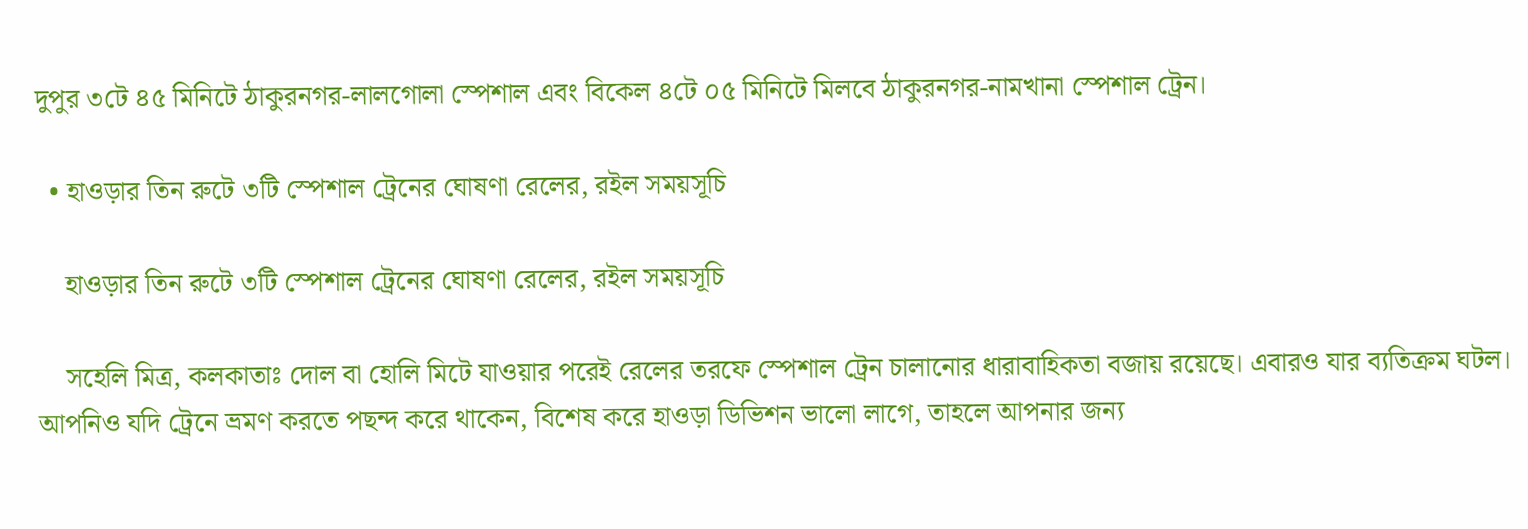দুপুর ৩টে ৪৫ মিনিটে ঠাকুরনগর-লালগোলা স্পেশাল এবং বিকেল ৪টে ০৫ মিনিটে মিলবে ঠাকুরনগর-নামখানা স্পেশাল ট্রেন।

  • হাওড়ার তিন রুটে ৩টি স্পেশাল ট্রেনের ঘোষণা রেলের, রইল সময়সূচি

    হাওড়ার তিন রুটে ৩টি স্পেশাল ট্রেনের ঘোষণা রেলের, রইল সময়সূচি

    সহেলি মিত্র, কলকাতাঃ দোল বা হোলি মিটে যাওয়ার পরেই রেলের তরফে স্পেশাল ট্রেন চালানোর ধারাবাহিকতা বজায় রয়েছে। এবারও যার ব্যতিক্রম ঘটল। আপনিও যদি ট্রেনে ভ্রমণ করতে পছন্দ করে থাকেন, বিশেষ করে হাওড়া ডিভিশন ভালো লাগে, তাহলে আপনার জন্য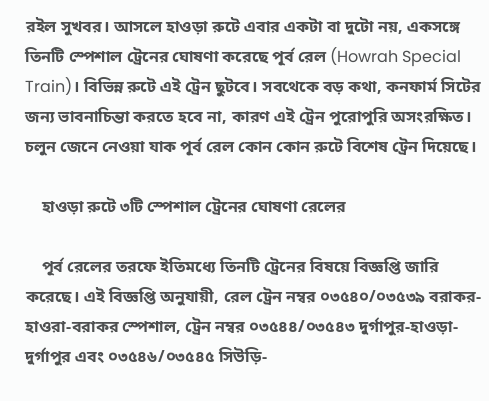রইল সুখবর। আসলে হাওড়া রুটে এবার একটা বা দুটো নয়, একসঙ্গে তিনটি স্পেশাল ট্রেনের ঘোষণা করেছে পূর্ব রেল (Howrah Special Train)। বিভিন্ন রুটে এই ট্রেন ছুটবে। সবথেকে বড় কথা, কনফার্ম সিটের জন্য ভাবনাচিন্তা করতে হবে না, কারণ এই ট্রেন পুরোপুরি অসংরক্ষিত। চলুন জেনে নেওয়া যাক পূর্ব রেল কোন কোন রুটে বিশেষ ট্রেন দিয়েছে।

    হাওড়া রুটে ৩টি স্পেশাল ট্রেনের ঘোষণা রেলের

    পূর্ব রেলের তরফে ইতিমধ্যে তিনটি ট্রেনের বিষয়ে বিজ্ঞপ্তি জারি করেছে। এই বিজ্ঞপ্তি অনুযায়ী, রেল ট্রেন নম্বর ০৩৫৪০/০৩৫৩৯ বরাকর-হাওরা-বরাকর স্পেশাল, ট্রেন নম্বর ০৩৫৪৪/০৩৫৪৩ দুর্গাপুর-হাওড়া-দুর্গাপুর এবং ০৩৫৪৬/০৩৫৪৫ সিউড়ি-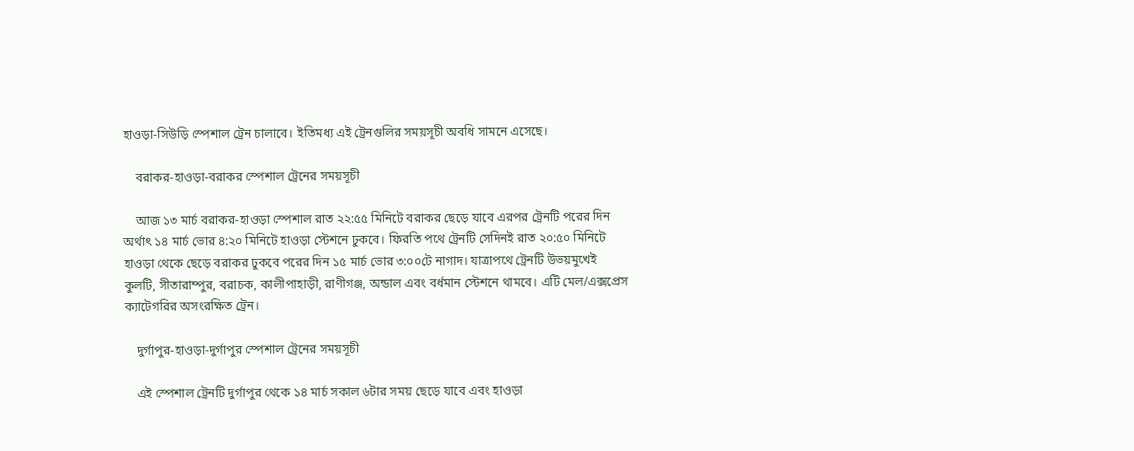হাওড়া-সিউড়ি স্পেশাল ট্রেন চালাবে। ইতিমধ্য এই ট্রেনগুলির সময়সূচী অবধি সামনে এসেছে।

    বরাকর-হাওড়া-বরাকর স্পেশাল ট্রেনের সময়সূচী

    আজ ১৩ মার্চ বরাকর-হাওড়া স্পেশাল রাত ২২:৫৫ মিনিটে বরাকর ছেড়ে যাবে এরপর ট্রেনটি পরের দিন অর্থাৎ ১৪ মার্চ ভোর ৪:২০ মিনিটে হাওড়া স্টেশনে ঢুকবে। ফিরতি পথে ট্রেনটি সেদিনই রাত ২০:৫০ মিনিটে হাওড়া থেকে ছেড়ে বরাকর ঢুকবে পরের দিন ১৫ মার্চ ভোর ৩:০০টে নাগাদ। যাত্রাপথে ট্রেনটি উভয়মুখেই কুলটি, সীতারাম্পুর, বরাচক, কালীপাহাড়ী, রাণীগঞ্জ, অন্ডাল এবং বর্ধমান স্টেশনে থামবে। এটি মেল/এক্সপ্রেস ক্যাটেগরির অসংরক্ষিত ট্রেন।

    দুর্গাপুর-হাওড়া-দুর্গাপুর স্পেশাল ট্রেনের সময়সূচী

    এই স্পেশাল ট্রেনটি দুর্গাপুর থেকে ১৪ মার্চ সকাল ৬টার সময় ছেড়ে যাবে এবং হাওড়া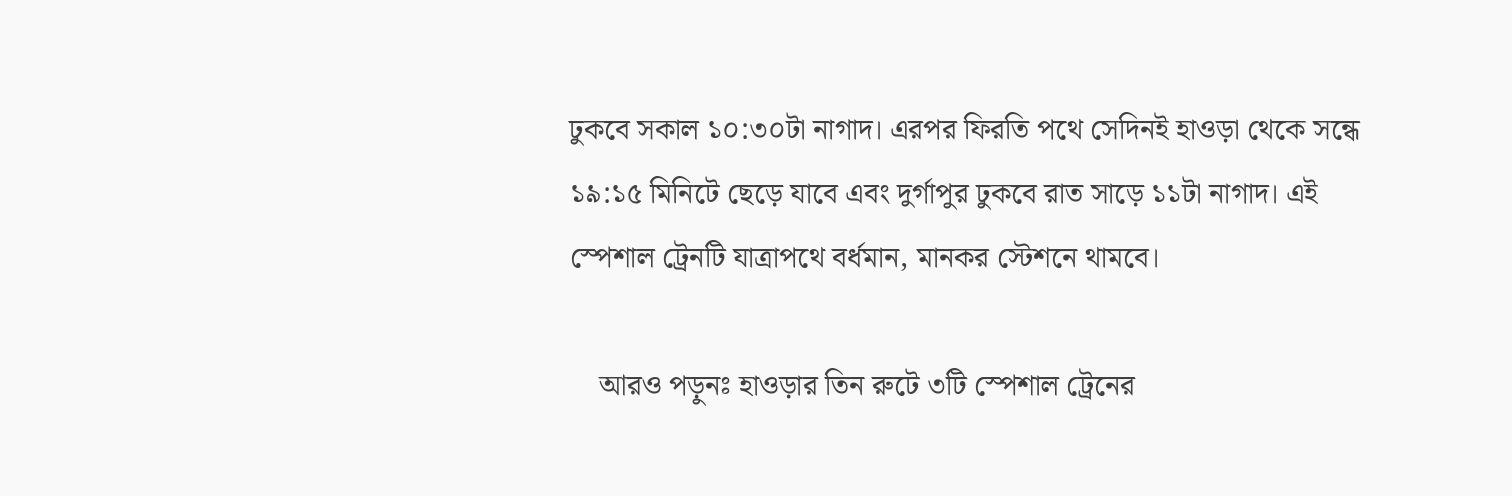ঢুকবে সকাল ১০:৩০টা নাগাদ। এরপর ফিরতি পথে সেদিনই হাওড়া থেকে সন্ধে ১৯:১৫ মিনিটে ছেড়ে যাবে এবং দুর্গাপুর ঢুকবে রাত সাড়ে ১১টা নাগাদ। এই স্পেশাল ট্রেনটি যাত্রাপথে বর্ধমান, মানকর স্টেশনে থামবে।

    আরও পড়ুনঃ হাওড়ার তিন রুটে ৩টি স্পেশাল ট্রেনের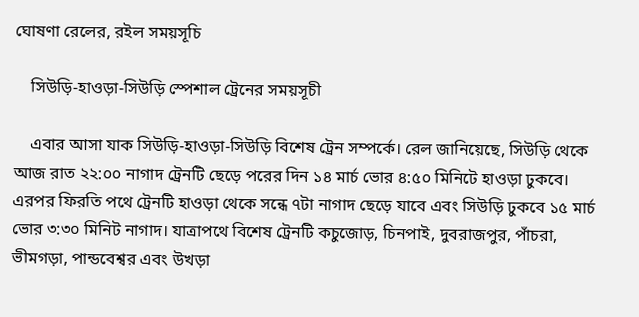ঘোষণা রেলের, রইল সময়সূচি

    সিউড়ি-হাওড়া-সিউড়ি স্পেশাল ট্রেনের সময়সূচী

    এবার আসা যাক সিউড়ি-হাওড়া-সিউড়ি বিশেষ ট্রেন সম্পর্কে। রেল জানিয়েছে, সিউড়ি থেকে আজ রাত ২২:০০ নাগাদ ট্রেনটি ছেড়ে পরের দিন ১৪ মার্চ ভোর ৪:৫০ মিনিটে হাওড়া ঢুকবে। এরপর ফিরতি পথে ট্রেনটি হাওড়া থেকে সন্ধে ৭টা নাগাদ ছেড়ে যাবে এবং সিউড়ি ঢুকবে ১৫ মার্চ ভোর ৩:৩০ মিনিট নাগাদ। যাত্রাপথে বিশেষ ট্রেনটি কচুজোড়, চিনপাই, দুবরাজপুর, পাঁচরা, ভীমগড়া, পান্ডবেশ্বর এবং উখড়া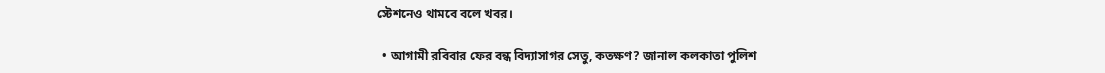স্টেশনেও থামবে বলে খবর।

  • আগামী রবিবার ফের বন্ধ বিদ্যাসাগর সেতু, কতক্ষণ? জানাল কলকাতা পুলিশ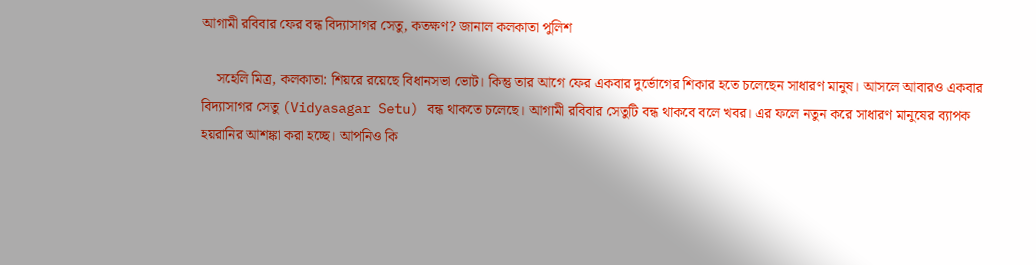আগামী রবিবার ফের বন্ধ বিদ্যাসাগর সেতু, কতক্ষণ? জানাল কলকাতা পুলিশ

    সহেলি মিত্র, কলকাতা: শিয়রে রয়েছে বিধানসভা ভোট। কিন্তু তার আগে ফের একবার দুর্ভোগের শিকার হতে চলেছেন সাধারণ মানুষ। আসলে আবারও একবার বিদ্যাসাগর সেতু (Vidyasagar Setu) বন্ধ থাকতে চলেছে। আগামী রবিবার সেতুটি বন্ধ থাকবে বলে খবর। এর ফলে নতুন করে সাধারণ মানুষের ব্যাপক হয়রানির আশঙ্কা করা হচ্ছে। আপনিও কি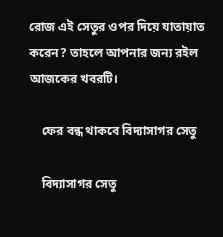রোজ এই সেতুর ওপর দিয়ে যাতায়াত করেন? তাহলে আপনার জন্য রইল আজকের খবরটি।

    ফের বন্ধ থাকবে বিদ্যাসাগর সেতু

    বিদ্যাসাগর সেতু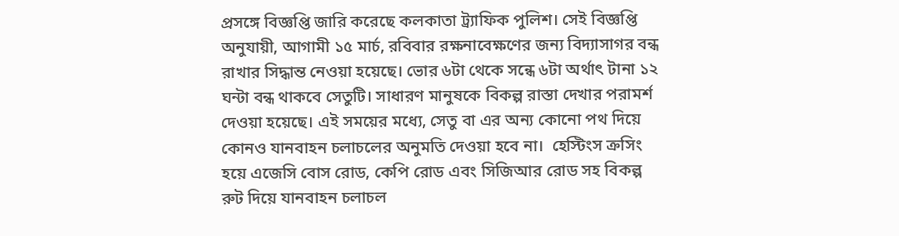প্রসঙ্গে বিজ্ঞপ্তি জারি করেছে কলকাতা ট্র্যাফিক পুলিশ। সেই বিজ্ঞপ্তি অনুযায়ী, আগামী ১৫ মার্চ, রবিবার রক্ষনাবেক্ষণের জন্য বিদ্যাসাগর বন্ধ রাখার সিদ্ধান্ত নেওয়া হয়েছে। ভোর ৬টা থেকে সন্ধে ৬টা অর্থাৎ টানা ১২ ঘন্টা বন্ধ থাকবে সেতুটি। সাধারণ মানুষকে বিকল্প রাস্তা দেখার পরামর্শ দেওয়া হয়েছে। এই সময়ের মধ্যে, সেতু বা এর অন্য কোনো পথ দিয়ে কোনও যানবাহন চলাচলের অনুমতি দেওয়া হবে না।  হেস্টিংস ক্রসিং হয়ে এজেসি বোস রোড, কেপি রোড এবং সিজিআর রোড সহ বিকল্প রুট দিয়ে যানবাহন চলাচল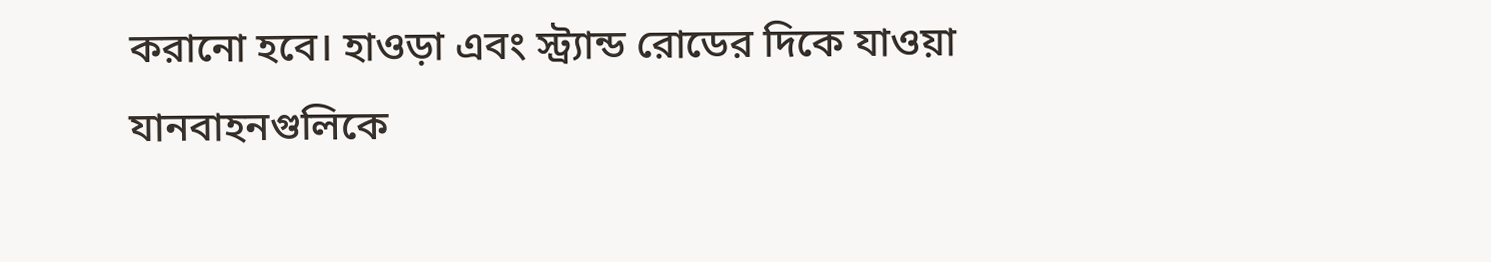করানো হবে। হাওড়া এবং স্ট্র্যান্ড রোডের দিকে যাওয়া যানবাহনগুলিকে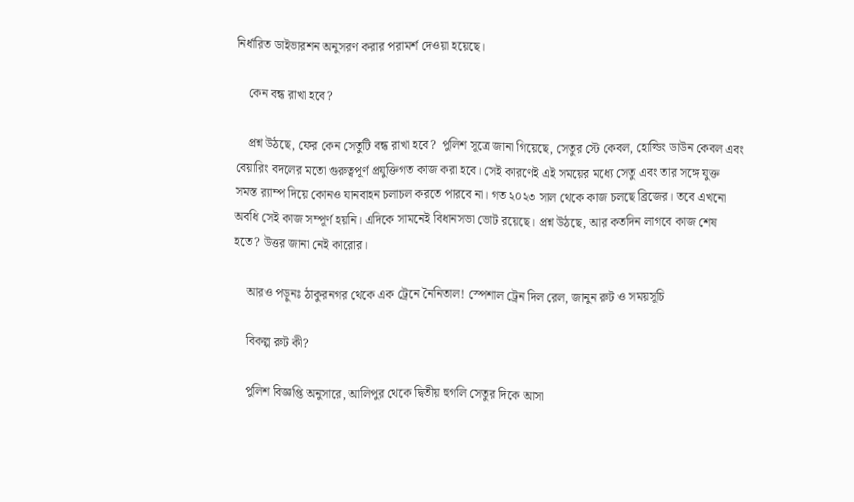নির্ধারিত ডাইভারশন অনুসরণ করার পরামর্শ দেওয়া হয়েছে।

    কেন বন্ধ রাখা হবে?

    প্রশ্ন উঠছে, ফের কেন সেতুটি বন্ধ রাখা হবে?  পুলিশ সূত্রে জানা গিয়েছে, সেতুর স্টে কেবল, হোল্ডিং ডাউন কেবল এবং বেয়ারিং বদলের মতো গুরুত্বপূর্ণ প্রযুক্তিগত কাজ করা হবে। সেই কারণেই এই সময়ের মধ্যে সেতু এবং তার সঙ্গে যুক্ত সমস্ত র‌্যাম্প দিয়ে কোনও যানবাহন চলাচল করতে পারবে না। গত ২০২৩ সাল থেকে কাজ চলছে ব্রিজের। তবে এখনো অবধি সেই কাজ সম্পূর্ণ হয়নি। এদিকে সামনেই বিধানসভা ভোট রয়েছে। প্রশ্ন উঠছে, আর কতদিন লাগবে কাজ শেষ হতে? উত্তর জানা নেই কারোর।

    আরও পড়ুনঃ ঠাকুরনগর থেকে এক ট্রেনে নৈনিতাল! স্পেশাল ট্রেন দিল রেল, জানুন রুট ও সময়সূচি

    বিকল্প রুট কী?

    পুলিশ বিজ্ঞপ্তি অনুসারে, আলিপুর থেকে দ্বিতীয় হুগলি সেতুর দিকে আসা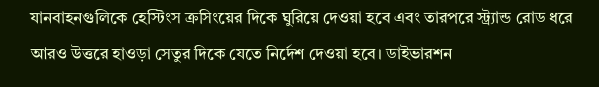যানবাহনগুলিকে হেস্টিংস ক্রসিংয়ের দিকে ঘুরিয়ে দেওয়া হবে এবং তারপরে স্ট্র্যান্ড রোড ধরে আরও উত্তরে হাওড়া সেতুর দিকে যেতে নির্দেশ দেওয়া হবে। ডাইভারশন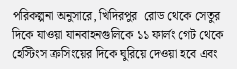পরিকল্পনা অনুসারে, খিদিরপুর  রোড থেকে সেতুর দিকে যাওয়া যানবাহনগুলিকে ১১ ফার্লং গেট থেকে হেস্টিংস ক্রসিংয়ের দিকে ঘুরিয়ে দেওয়া হবে এবং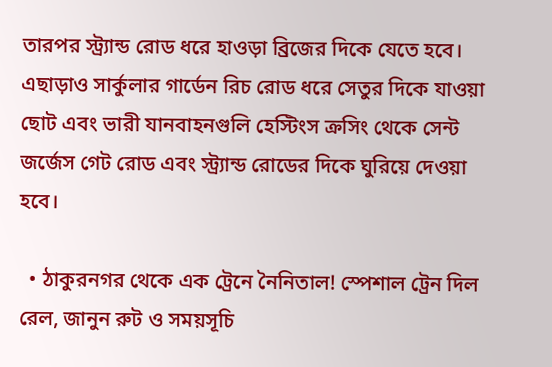তারপর স্ট্র্যান্ড রোড ধরে হাওড়া ব্রিজের দিকে যেতে হবে। এছাড়াও সার্কুলার গার্ডেন রিচ রোড ধরে সেতুর দিকে যাওয়া ছোট এবং ভারী যানবাহনগুলি হেস্টিংস ক্রসিং থেকে সেন্ট জর্জেস গেট রোড এবং স্ট্র্যান্ড রোডের দিকে ঘুরিয়ে দেওয়া হবে।

  • ঠাকুরনগর থেকে এক ট্রেনে নৈনিতাল! স্পেশাল ট্রেন দিল রেল, জানুন রুট ও সময়সূচি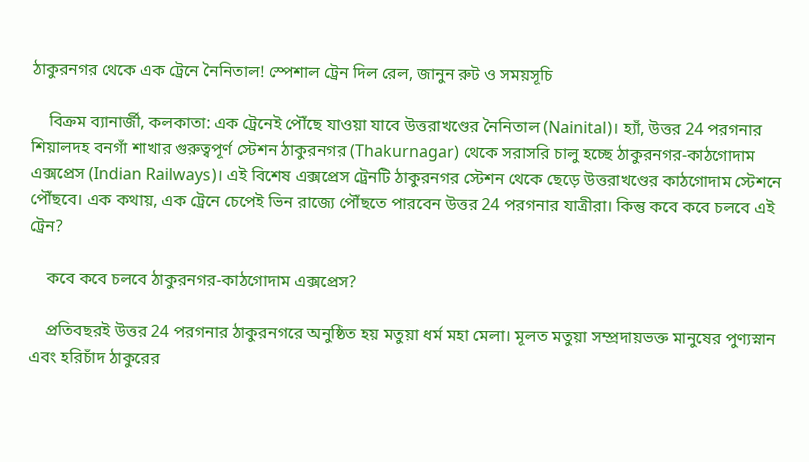ঠাকুরনগর থেকে এক ট্রেনে নৈনিতাল! স্পেশাল ট্রেন দিল রেল, জানুন রুট ও সময়সূচি

    বিক্রম ব্যানার্জী, কলকাতা: এক ট্রেনেই পৌঁছে যাওয়া যাবে উত্তরাখণ্ডের নৈনিতাল (Nainital)। হ্যাঁ, উত্তর 24 পরগনার শিয়ালদহ বনগাঁ শাখার গুরুত্বপূর্ণ স্টেশন ঠাকুরনগর (Thakurnagar) থেকে সরাসরি চালু হচ্ছে ঠাকুরনগর-কাঠগোদাম এক্সপ্রেস (Indian Railways)। এই বিশেষ এক্সপ্রেস ট্রেনটি ঠাকুরনগর স্টেশন থেকে ছেড়ে উত্তরাখণ্ডের কাঠগোদাম স্টেশনে পৌঁছবে। এক কথায়, এক ট্রেনে চেপেই ভিন রাজ্যে পৌঁছতে পারবেন উত্তর 24 পরগনার যাত্রীরা। কিন্তু কবে কবে চলবে এই ট্রেন?

    কবে কবে চলবে ঠাকুরনগর-কাঠগোদাম এক্সপ্রেস?

    প্রতিবছরই উত্তর 24 পরগনার ঠাকুরনগরে অনুষ্ঠিত হয় মতুয়া ধর্ম মহা মেলা। মূলত মতুয়া সম্প্রদায়ভক্ত মানুষের পুণ্যস্নান এবং হরিচাঁদ ঠাকুরের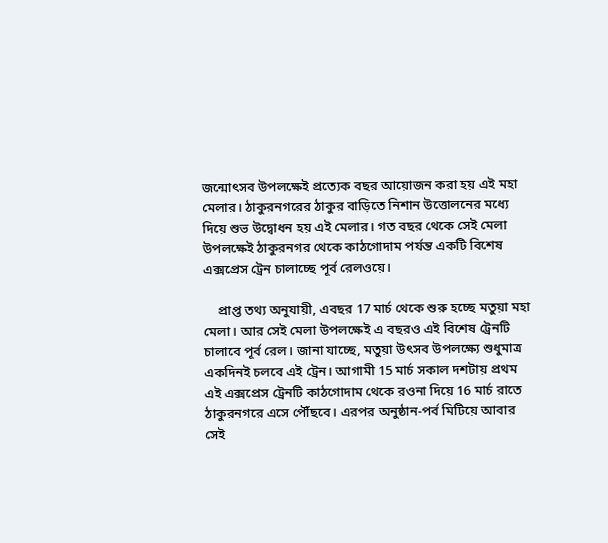জন্মোৎসব উপলক্ষেই প্রত্যেক বছর আয়োজন করা হয় এই মহা মেলার। ঠাকুরনগরের ঠাকুর বাড়িতে নিশান উত্তোলনের মধ্যে দিয়ে শুভ উদ্বোধন হয় এই মেলার। গত বছর থেকে সেই মেলা উপলক্ষেই ঠাকুরনগর থেকে কাঠগোদাম পর্যন্ত একটি বিশেষ এক্সপ্রেস ট্রেন চালাচ্ছে পূর্ব রেলওয়ে।

    প্রাপ্ত তথ্য অনুযায়ী, এবছর 17 মার্চ থেকে শুরু হচ্ছে মতুয়া মহা মেলা। আর সেই মেলা উপলক্ষেই এ বছরও এই বিশেষ ট্রেনটি চালাবে পূর্ব রেল। জানা যাচ্ছে, মতুয়া উৎসব উপলক্ষ্যে শুধুমাত্র একদিনই চলবে এই ট্রেন। আগামী 15 মার্চ সকাল দশটায় প্রথম এই এক্সপ্রেস ট্রেনটি কাঠগোদাম থেকে রওনা দিয়ে 16 মার্চ রাতে ঠাকুরনগরে এসে পৌঁছবে। এরপর অনুষ্ঠান-পর্ব মিটিয়ে আবার সেই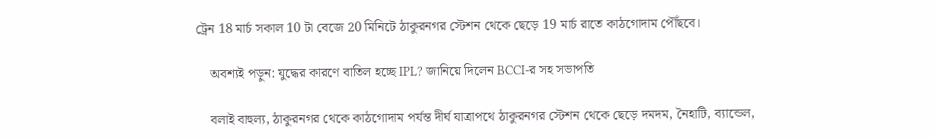ট্রেন 18 মার্চ সকাল 10 টা বেজে 20 মিনিটে ঠাকুরনগর স্টেশন থেকে ছেড়ে 19 মার্চ রাতে কাঠগোদাম পৌঁছবে।

    অবশ্যই পড়ুন: যুদ্ধের কারণে বাতিল হচ্ছে IPL? জানিয়ে দিলেন BCCI-র সহ সভাপতি

    বলাই বাহুল্য, ঠাকুরনগর থেকে কাঠগোদাম পর্যন্ত দীর্ঘ যাত্রাপথে ঠাকুরনগর স্টেশন থেকে ছেড়ে দমদম, নৈহাটি, ব্যান্ডেল,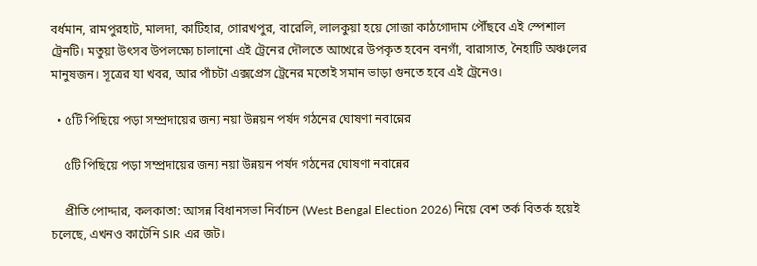বর্ধমান, রামপুরহাট, মালদা, কাটিহার, গোরখপুর, বারেলি, লালকুয়া হয়ে সোজা কাঠগোদাম পৌঁছবে এই স্পেশাল ট্রেনটি। মতুয়া উৎসব উপলক্ষ্যে চালানো এই ট্রেনের দৌলতে আখেরে উপকৃত হবেন বনগাঁ, বারাসাত, নৈহাটি অঞ্চলের মানুষজন। সূত্রের যা খবর, আর পাঁচটা এক্সপ্রেস ট্রেনের মতোই সমান ভাড়া গুনতে হবে এই ট্রেনেও।

  • ৫টি পিছিয়ে পড়া সম্প্রদায়ের জন্য নয়া উন্নয়ন পর্ষদ গঠনের ঘোষণা নবান্নের

    ৫টি পিছিয়ে পড়া সম্প্রদায়ের জন্য নয়া উন্নয়ন পর্ষদ গঠনের ঘোষণা নবান্নের

    প্রীতি পোদ্দার, কলকাতা: আসন্ন বিধানসভা নির্বাচন (West Bengal Election 2026) নিয়ে বেশ তর্ক বিতর্ক হয়েই চলেছে, এখনও কাটেনি SIR এর জট।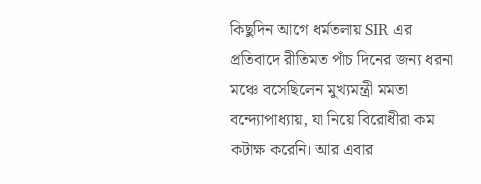কিছুদিন আগে ধর্মতলায় SIR এর প্রতিবাদে রীতিমত পাঁচ দিনের জন্য ধরনা মঞ্চে বসেছিলেন মুখ্যমন্ত্রী মমতা বন্দ্যোপাধ্যায়, যা নিয়ে বিরোধীরা কম কটাক্ষ করেনি। আর এবার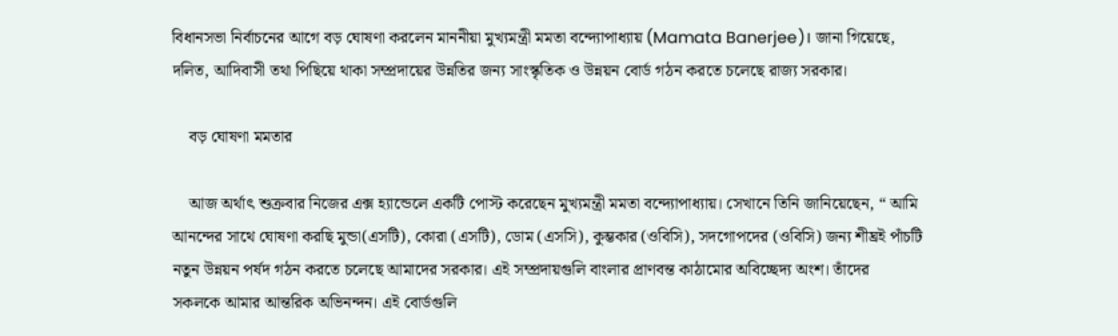বিধানসভা নির্বাচনের আগে বড় ঘোষণা করলেন মাননীয়া মুখ্যমন্ত্রী মমতা বন্দ্যোপাধ্যায় (Mamata Banerjee)। জানা গিয়েছে, দলিত, আদিবাসী তথা পিছিয়ে থাকা সম্প্রদায়ের উন্নতির জন্য সাংস্কৃতিক ও উন্নয়ন বোর্ড গঠন করতে চলেছে রাজ্য সরকার।

    বড় ঘোষণা মমতার

    আজ অর্থাৎ শুক্রবার নিজের এক্স হ্যান্ডেলে একটি পোস্ট করেছেন মুখ্যমন্ত্রী মমতা বন্দ্যোপাধ্যায়। সেখানে তিনি জানিয়েছেন, “ আমি আনন্দের সাথে ঘোষণা করছি মুন্ডা(এসটি), কোরা (এসটি), ডোম (এসসি), কুম্ভকার (ওবিসি), সদগোপদের (ওবিসি) জন্য শীঘ্রই পাঁচটি নতুন উন্নয়ন পর্ষদ গঠন করতে চলেছে আমাদের সরকার। এই সম্প্রদায়গুলি বাংলার প্রাণবন্ত কাঠামোর অবিচ্ছেদ্য অংশ। তাঁদের সকলকে আমার আন্তরিক অভিনন্দন। এই বোর্ডগুলি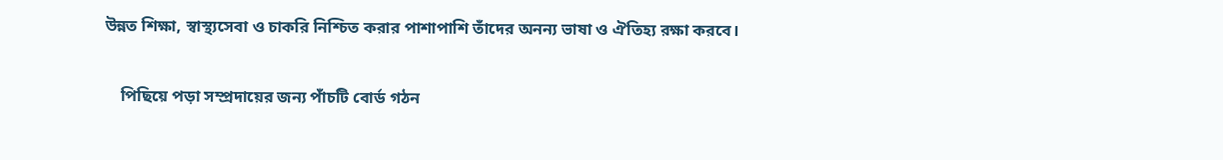উন্নত শিক্ষা, স্বাস্থ্যসেবা ও চাকরি নিশ্চিত করার পাশাপাশি তাঁদের অনন্য ভাষা ও ঐতিহ্য রক্ষা করবে।

    পিছিয়ে পড়া সম্প্রদায়ের জন্য পাঁচটি বোর্ড গঠন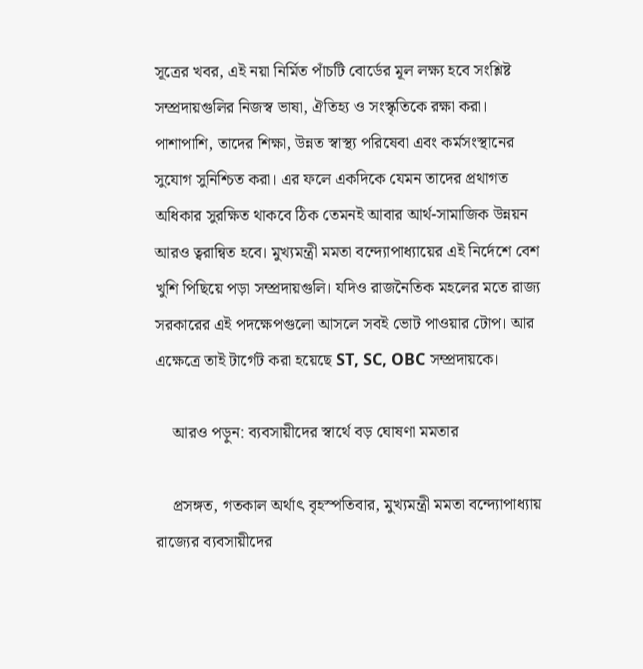সূত্রের খবর, এই নয়া নির্মিত পাঁচটি বোর্ডের মূল লক্ষ্য হবে সংশ্লিষ্ট সম্প্রদায়গুলির নিজস্ব ভাষা, ঐতিহ্য ও সংস্কৃতিকে রক্ষা করা। পাশাপাশি, তাদের শিক্ষা, উন্নত স্বাস্থ্য পরিষেবা এবং কর্মসংস্থানের সুযোগ সুনিশ্চিত করা। এর ফলে একদিকে যেমন তাদের প্রথাগত অধিকার সুরক্ষিত থাকবে ঠিক তেমনই আবার আর্থ-সামাজিক উন্নয়ন আরও ত্বরান্বিত হবে। মুখ্যমন্ত্রী মমতা বন্দ্যোপাধ্যায়ের এই নির্দেশে বেশ খুশি পিছিয়ে পড়া সম্প্রদায়গুলি। যদিও রাজনৈতিক মহলের মতে রাজ্য সরকারের এই পদক্ষেপগুলো আসলে সবই ভোট পাওয়ার টোপ। আর এক্ষেত্রে তাই টার্গেট করা হয়েছে ST, SC, OBC সম্প্রদায়কে।

    আরও পড়ুন: ব্যবসায়ীদের স্বার্থে বড় ঘোষণা মমতার

    প্রসঙ্গত, গতকাল অর্থাৎ বৃহস্পতিবার, মুখ্যমন্ত্রী মমতা বন্দ্যোপাধ্যায় রাজ্যের ব্যবসায়ীদের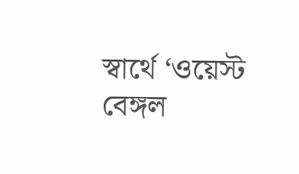স্বার্থে ‘ওয়েস্ট বেঙ্গল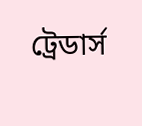ট্রেডার্স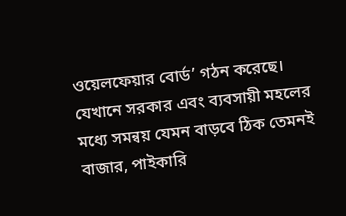ওয়েলফেয়ার বোর্ড’ গঠন করেছে। যেখানে সরকার এবং ব্যবসায়ী মহলের মধ্যে সমন্বয় যেমন বাড়বে ঠিক তেমনই বাজার, পাইকারি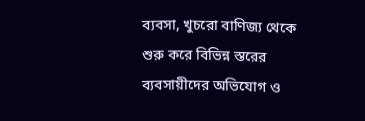ব্যবসা, খুচরো বাণিজ্য থেকে শুরু করে বিভিন্ন স্তরের ব্যবসায়ীদের অভিযোগ ও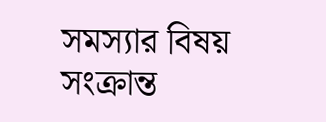সমস্যার বিষয় সংক্রান্ত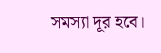সমস্যা দূর হবে।